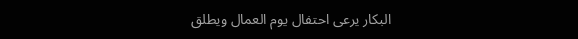البكار يرعى احتفال يوم العمال ويطلق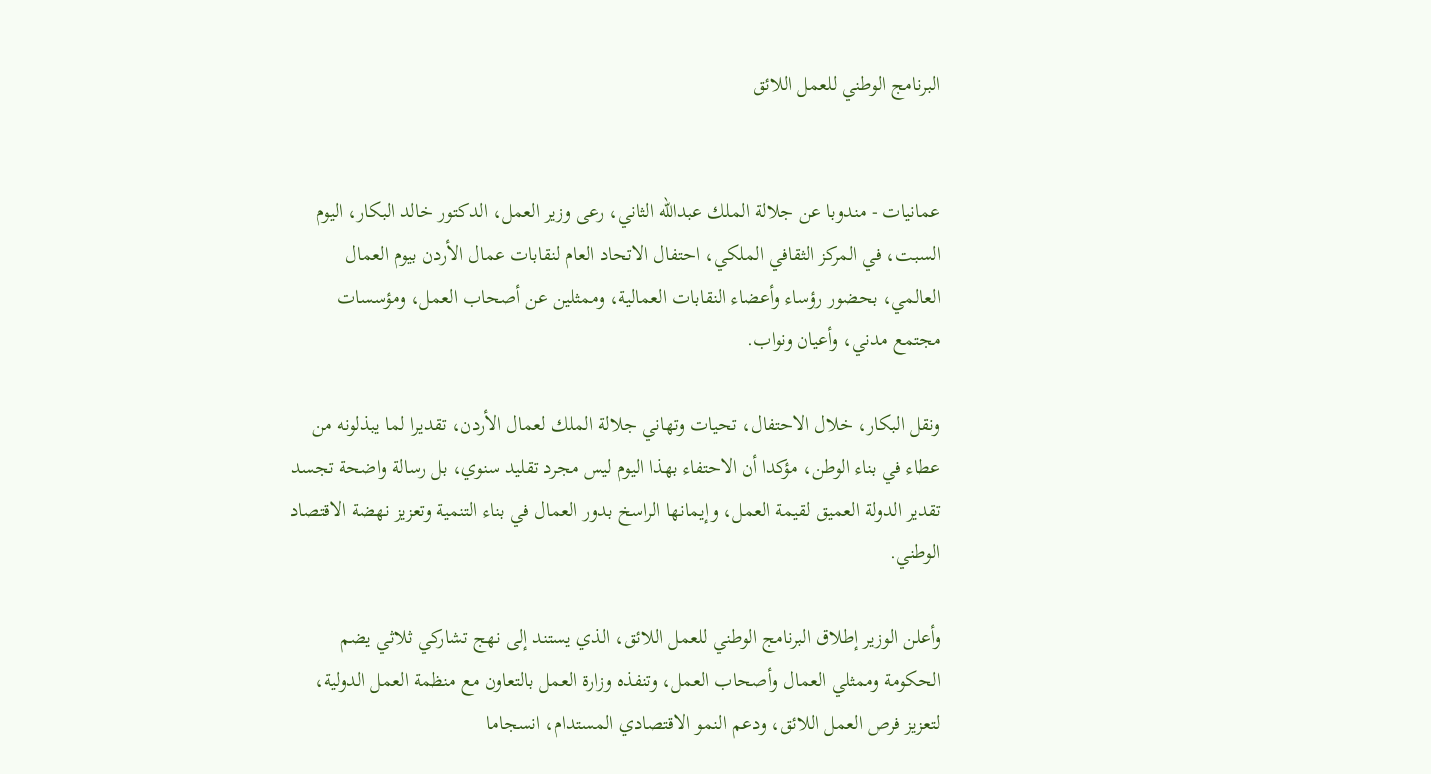البرنامج الوطني للعمل اللائق


عمانيات - مندوبا عن جلالة الملك عبدالله الثاني، رعى وزير العمل، الدكتور خالد البكار، اليوم السبت، في المركز الثقافي الملكي، احتفال الاتحاد العام لنقابات عمال الأردن بيوم العمال العالمي، بحضور رؤساء وأعضاء النقابات العمالية، وممثلين عن أصحاب العمل، ومؤسسات مجتمع مدني، وأعيان ونواب.

ونقل البكار، خلال الاحتفال، تحيات وتهاني جلالة الملك لعمال الأردن، تقديرا لما يبذلونه من عطاء في بناء الوطن، مؤكدا أن الاحتفاء بهذا اليوم ليس مجرد تقليد سنوي، بل رسالة واضحة تجسد تقدير الدولة العميق لقيمة العمل، وإيمانها الراسخ بدور العمال في بناء التنمية وتعزيز نهضة الاقتصاد الوطني.

وأعلن الوزير إطلاق البرنامج الوطني للعمل اللائق، الذي يستند إلى نهج تشاركي ثلاثي يضم الحكومة وممثلي العمال وأصحاب العمل، وتنفذه وزارة العمل بالتعاون مع منظمة العمل الدولية، لتعزيز فرص العمل اللائق، ودعم النمو الاقتصادي المستدام، انسجاما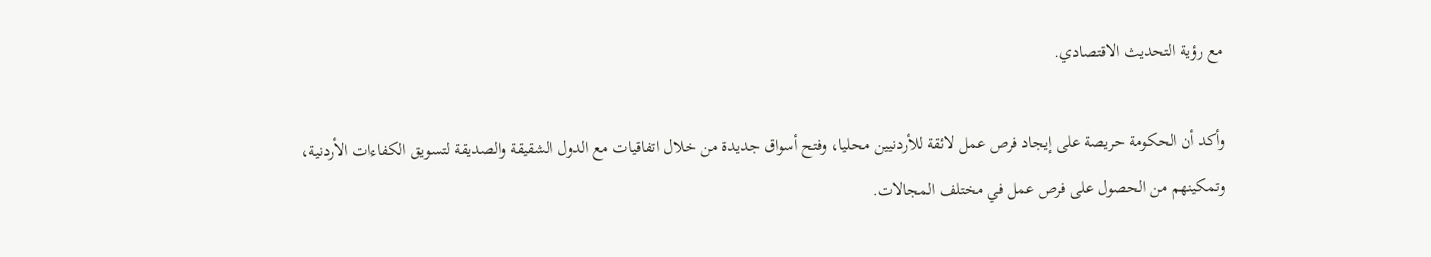مع رؤية التحديث الاقتصادي.

وأكد أن الحكومة حريصة على إيجاد فرص عمل لائقة للأردنيين محليا، وفتح أسواق جديدة من خلال اتفاقيات مع الدول الشقيقة والصديقة لتسويق الكفاءات الأردنية، وتمكينهم من الحصول على فرص عمل في مختلف المجالات.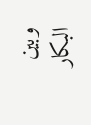وبين البكار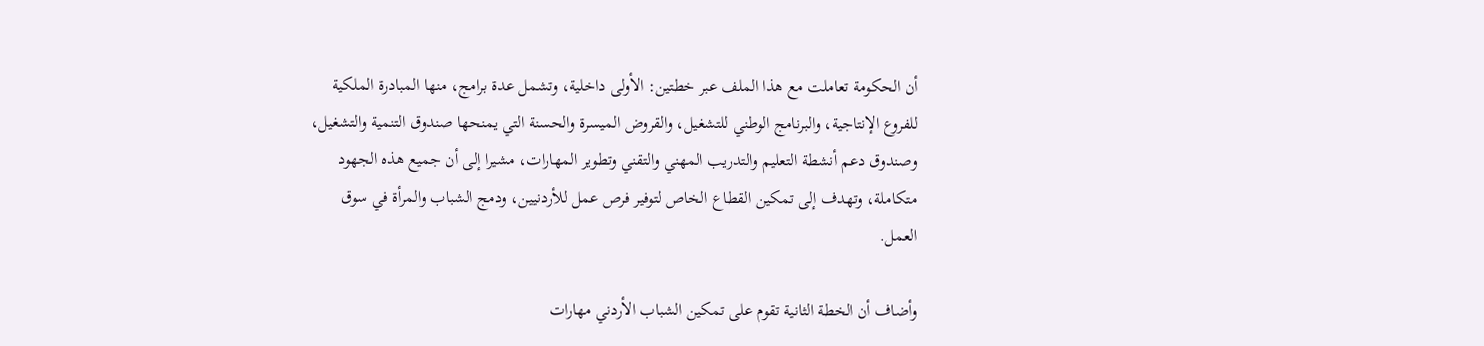أن الحكومة تعاملت مع هذا الملف عبر خطتين: الأولى داخلية، وتشمل عدة برامج، منها المبادرة الملكية للفروع الإنتاجية، والبرنامج الوطني للتشغيل، والقروض الميسرة والحسنة التي يمنحها صندوق التنمية والتشغيل، وصندوق دعم أنشطة التعليم والتدريب المهني والتقني وتطوير المهارات، مشيرا إلى أن جميع هذه الجهود متكاملة، وتهدف إلى تمكين القطاع الخاص لتوفير فرص عمل للأردنيين، ودمج الشباب والمرأة في سوق العمل.

وأضاف أن الخطة الثانية تقوم على تمكين الشباب الأردني مهارات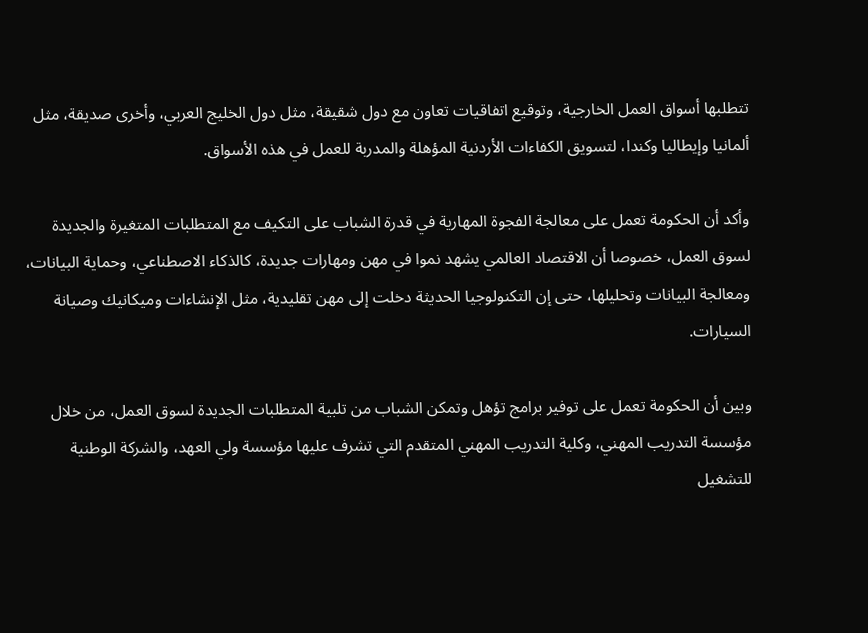تتطلبها أسواق العمل الخارجية، وتوقيع اتفاقيات تعاون مع دول شقيقة، مثل دول الخليج العربي، وأخرى صديقة، مثل ألمانيا وإيطاليا وكندا، لتسويق الكفاءات الأردنية المؤهلة والمدربة للعمل في هذه الأسواق.

وأكد أن الحكومة تعمل على معالجة الفجوة المهارية في قدرة الشباب على التكيف مع المتطلبات المتغيرة والجديدة لسوق العمل، خصوصا أن الاقتصاد العالمي يشهد نموا في مهن ومهارات جديدة، كالذكاء الاصطناعي، وحماية البيانات، ومعالجة البيانات وتحليلها، حتى إن التكنولوجيا الحديثة دخلت إلى مهن تقليدية، مثل الإنشاءات وميكانيك وصيانة السيارات.

وبين أن الحكومة تعمل على توفير برامج تؤهل وتمكن الشباب من تلبية المتطلبات الجديدة لسوق العمل، من خلال مؤسسة التدريب المهني، وكلية التدريب المهني المتقدم التي تشرف عليها مؤسسة ولي العهد، والشركة الوطنية للتشغيل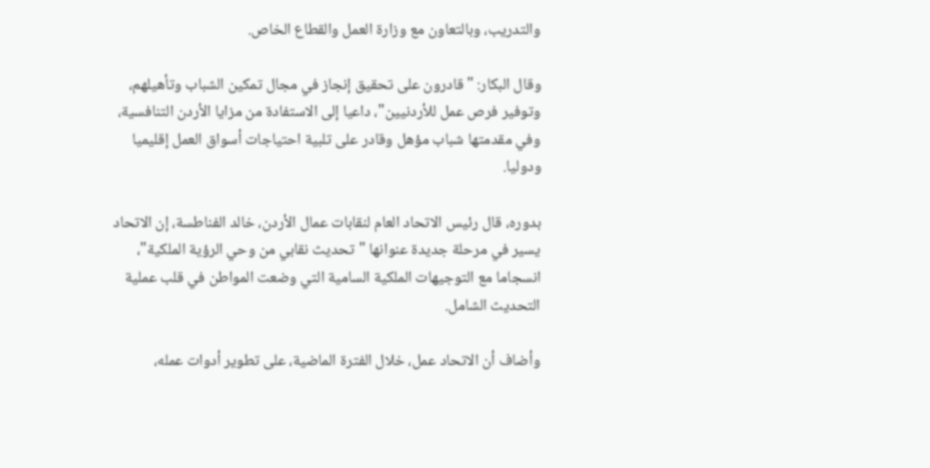والتدريب، وبالتعاون مع وزارة العمل والقطاع الخاص.

وقال البكار: "قادرون على تحقيق إنجاز في مجال تمكين الشباب وتأهيلهم، وتوفير فرص عمل للأردنيين"، داعيا إلى الاستفادة من مزايا الأردن التنافسية، وفي مقدمتها شباب مؤهل وقادر على تلبية احتياجات أسواق العمل إقليميا ودوليا.

بدوره، قال رئيس الاتحاد العام لنقابات عمال الأردن، خالد الفناطسة، إن الاتحاد يسير في مرحلة جديدة عنوانها "تحديث نقابي من وحي الرؤية الملكية"، انسجاما مع التوجيهات الملكية السامية التي وضعت المواطن في قلب عملية التحديث الشامل.

وأضاف أن الاتحاد عمل، خلال الفترة الماضية، على تطوير أدوات عمله،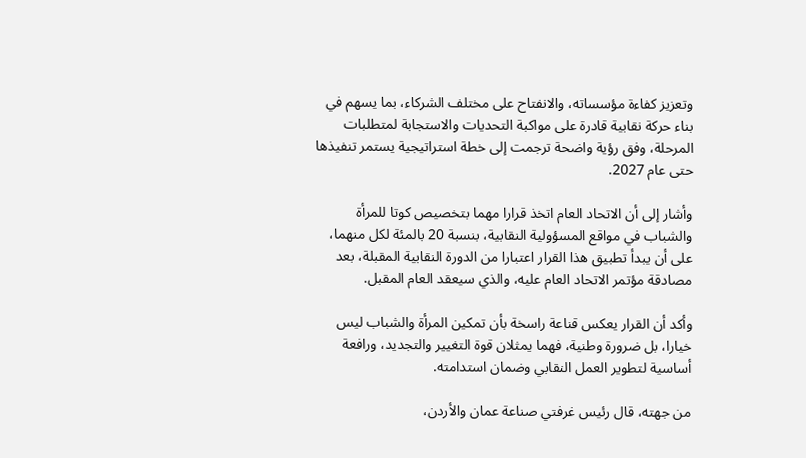وتعزيز كفاءة مؤسساته، والانفتاح على مختلف الشركاء، بما يسهم في بناء حركة نقابية قادرة على مواكبة التحديات والاستجابة لمتطلبات المرحلة، وفق رؤية واضحة ترجمت إلى خطة استراتيجية يستمر تنفيذها حتى عام 2027.

وأشار إلى أن الاتحاد العام اتخذ قرارا مهما بتخصيص كوتا للمرأة والشباب في مواقع المسؤولية النقابية، بنسبة 20 بالمئة لكل منهما، على أن يبدأ تطبيق هذا القرار اعتبارا من الدورة النقابية المقبلة، بعد مصادقة مؤتمر الاتحاد العام عليه، والذي سيعقد العام المقبل.

وأكد أن القرار يعكس قناعة راسخة بأن تمكين المرأة والشباب ليس خيارا، بل ضرورة وطنية، فهما يمثلان قوة التغيير والتجديد، ورافعة أساسية لتطوير العمل النقابي وضمان استدامته.

من جهته، قال رئيس غرفتي صناعة عمان والأردن،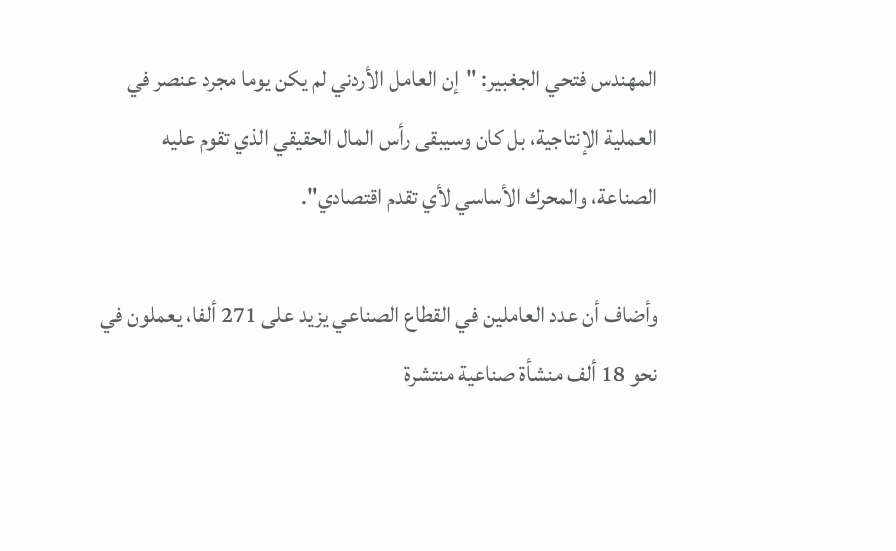المهندس فتحي الجغبير: "إن العامل الأردني لم يكن يوما مجرد عنصر في العملية الإنتاجية، بل كان وسيبقى رأس المال الحقيقي الذي تقوم عليه الصناعة، والمحرك الأساسي لأي تقدم اقتصادي".

وأضاف أن عدد العاملين في القطاع الصناعي يزيد على 271 ألفا، يعملون في نحو 18 ألف منشأة صناعية منتشرة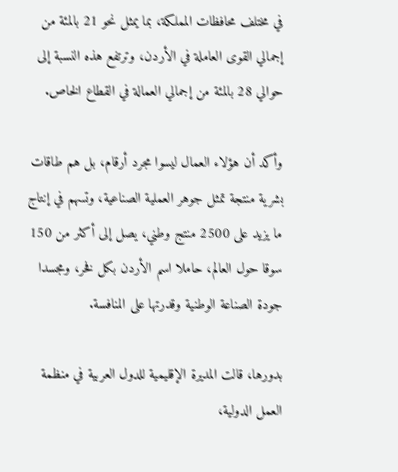في مختلف محافظات المملكة، بما يمثل نحو 21 بالمئة من إجمالي القوى العاملة في الأردن، وترتفع هذه النسبة إلى حوالي 28 بالمئة من إجمالي العمالة في القطاع الخاص.

وأكد أن هؤلاء العمال ليسوا مجرد أرقام، بل هم طاقات بشرية منتجة تمثل جوهر العملية الصناعية، وتسهم في إنتاج ما يزيد على 2500 منتج وطني، يصل إلى أكثر من 150 سوقا حول العالم، حاملا اسم الأردن بكل فخر، ومجسدا جودة الصناعة الوطنية وقدرتها على المنافسة.

بدورها، قالت المديرة الإقليمية للدول العربية في منظمة العمل الدولية،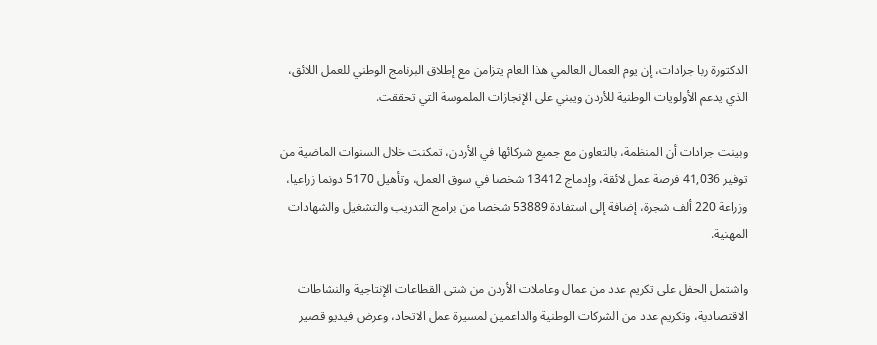الدكتورة ربا جرادات، إن يوم العمال العالمي هذا العام يتزامن مع إطلاق البرنامج الوطني للعمل اللائق، الذي يدعم الأولويات الوطنية للأردن ويبني على الإنجازات الملموسة التي تحققت.

وبينت جرادات أن المنظمة، بالتعاون مع جميع شركائها في الأردن، تمكنت خلال السنوات الماضية من توفير 41,036 فرصة عمل لائقة، وإدماج 13412 شخصا في سوق العمل، وتأهيل 5170 دونما زراعيا، وزراعة 220 ألف شجرة، إضافة إلى استفادة 53889 شخصا من برامج التدريب والتشغيل والشهادات المهنية.

واشتمل الحفل على تكريم عدد من عمال وعاملات الأردن من شتى القطاعات الإنتاجية والنشاطات الاقتصادية، وتكريم عدد من الشركات الوطنية والداعمين لمسيرة عمل الاتحاد، وعرض فيديو قصير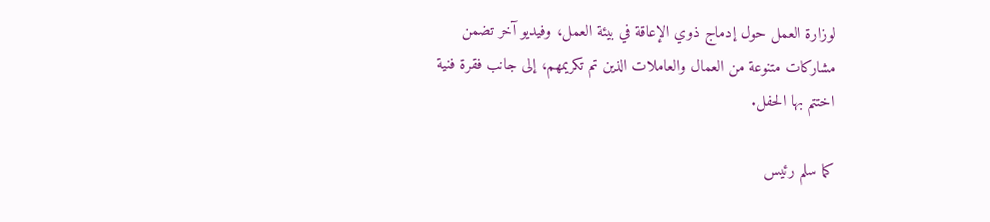لوزارة العمل حول إدماج ذوي الإعاقة في بيئة العمل، وفيديو آخر تضمن مشاركات متنوعة من العمال والعاملات الذين تم تكريمهم، إلى جانب فقرة فنية اختتم بها الحفل.

كما سلم رئيس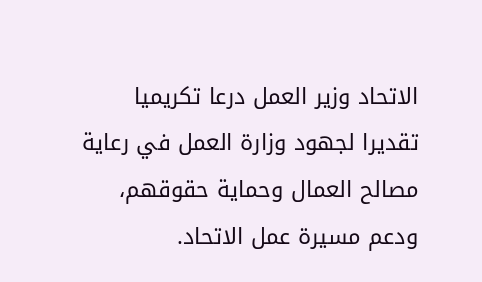الاتحاد وزير العمل درعا تكريميا تقديرا لجهود وزارة العمل في رعاية مصالح العمال وحماية حقوقهم، ودعم مسيرة عمل الاتحاد.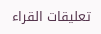تعليقات القراء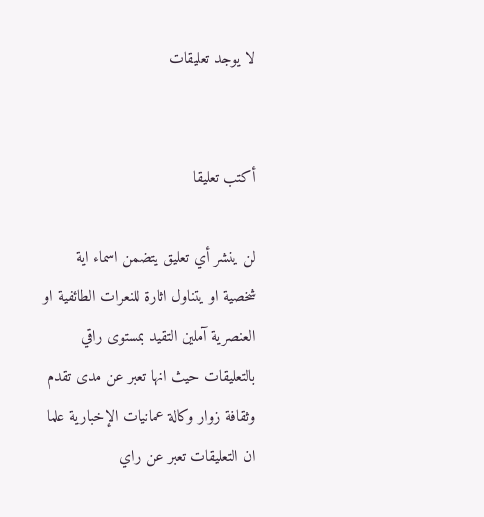لا يوجد تعليقات


أكتب تعليقا

لن ينشر أي تعليق يتضمن اسماء اية شخصية او يتناول اثارة للنعرات الطائفية او العنصرية آملين التقيد بمستوى راقي بالتعليقات حيث انها تعبر عن مدى تقدم وثقافة زوار وكالة عمانيات الإخبارية علما ان التعليقات تعبر عن راي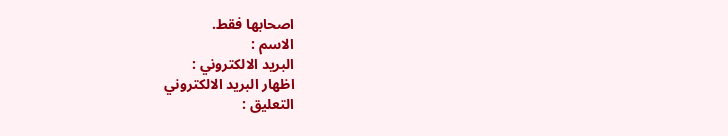اصحابها فقط.
الاسم :
البريد الالكتروني :
اظهار البريد الالكتروني
التعليق :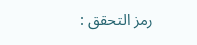رمز التحقق :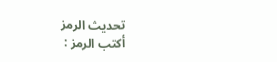تحديث الرمز
أكتب الرمز :